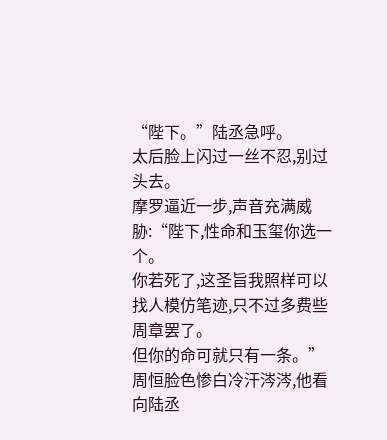“陛下。”陆丞急呼。
太后脸上闪过一丝不忍,别过头去。
摩罗逼近一步,声音充满威胁:“陛下,性命和玉玺你选一个。
你若死了,这圣旨我照样可以找人模仿笔迹,只不过多费些周章罢了。
但你的命可就只有一条。”
周恒脸色惨白冷汗涔涔,他看向陆丞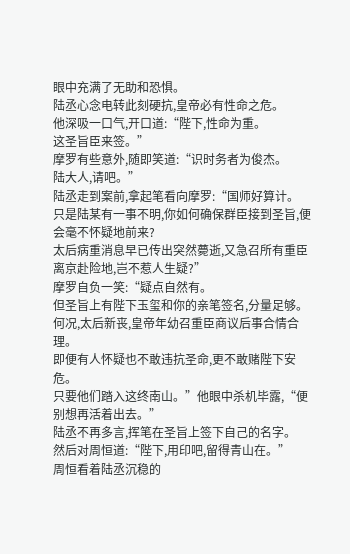眼中充满了无助和恐惧。
陆丞心念电转此刻硬抗,皇帝必有性命之危。
他深吸一口气,开口道:“陛下,性命为重。
这圣旨臣来签。”
摩罗有些意外,随即笑道:“识时务者为俊杰。
陆大人,请吧。”
陆丞走到案前,拿起笔看向摩罗:“国师好算计。
只是陆某有一事不明,你如何确保群臣接到圣旨,便会毫不怀疑地前来?
太后病重消息早已传出突然薨逝,又急召所有重臣离京赴险地,岂不惹人生疑?”
摩罗自负一笑:“疑点自然有。
但圣旨上有陛下玉玺和你的亲笔签名,分量足够。
何况,太后新丧,皇帝年幼召重臣商议后事合情合理。
即便有人怀疑也不敢违抗圣命,更不敢赌陛下安危。
只要他们踏入这终南山。”他眼中杀机毕露,“便别想再活着出去。”
陆丞不再多言,挥笔在圣旨上签下自己的名字。
然后对周恒道:“陛下,用印吧,留得青山在。”
周恒看着陆丞沉稳的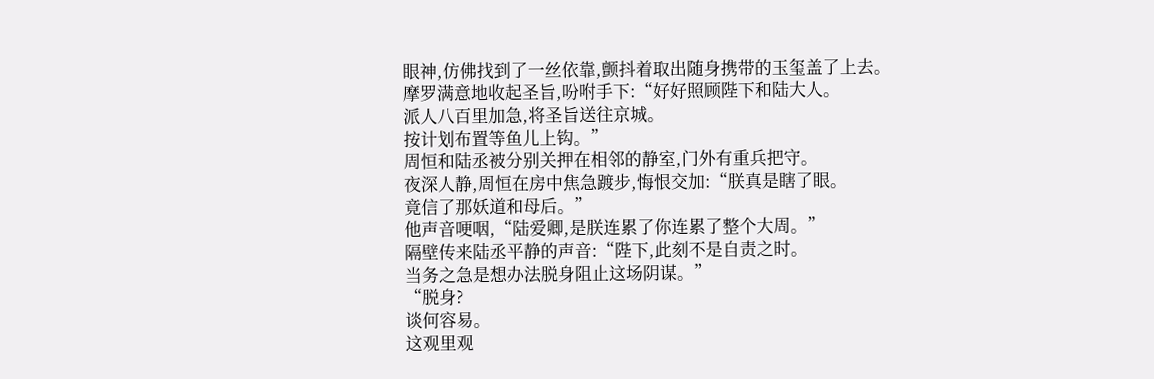眼神,仿佛找到了一丝依靠,颤抖着取出随身携带的玉玺盖了上去。
摩罗满意地收起圣旨,吩咐手下:“好好照顾陛下和陆大人。
派人八百里加急,将圣旨送往京城。
按计划布置等鱼儿上钩。”
周恒和陆丞被分别关押在相邻的静室,门外有重兵把守。
夜深人静,周恒在房中焦急踱步,悔恨交加:“朕真是瞎了眼。
竟信了那妖道和母后。”
他声音哽咽,“陆爱卿,是朕连累了你连累了整个大周。”
隔壁传来陆丞平静的声音:“陛下,此刻不是自责之时。
当务之急是想办法脱身阻止这场阴谋。”
“脱身?
谈何容易。
这观里观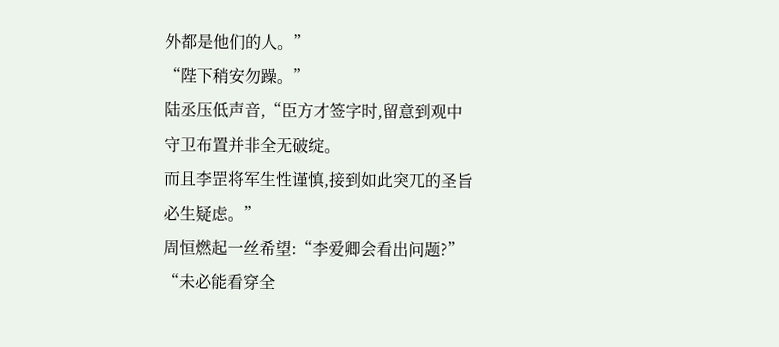外都是他们的人。”
“陛下稍安勿躁。”
陆丞压低声音,“臣方才签字时,留意到观中守卫布置并非全无破绽。
而且李罡将军生性谨慎,接到如此突兀的圣旨必生疑虑。”
周恒燃起一丝希望:“李爱卿会看出问题?”
“未必能看穿全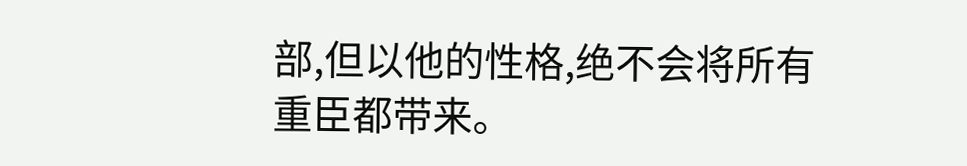部,但以他的性格,绝不会将所有重臣都带来。